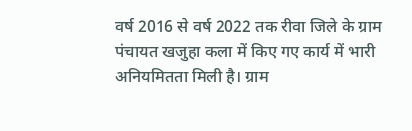वर्ष 2016 से वर्ष 2022 तक रीवा जिले के ग्राम पंचायत खजुहा कला में किए गए कार्य में भारी अनियमितता मिली है। ग्राम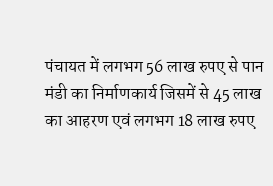पंचायत में लगभग 56 लाख रुपए से पान मंडी का निर्माणकार्य जिसमें से 45 लाख का आहरण एवं लगभग 18 लाख रुपए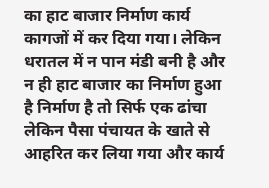का हाट बाजार निर्माण कार्य कागजों में कर दिया गया। लेकिन धरातल में न पान मंडी बनी है और न ही हाट बाजार का निर्माण हुआ है निर्माण है तो सिर्फ एक ढांचा लेकिन पैसा पंचायत के खाते से आहरित कर लिया गया और कार्य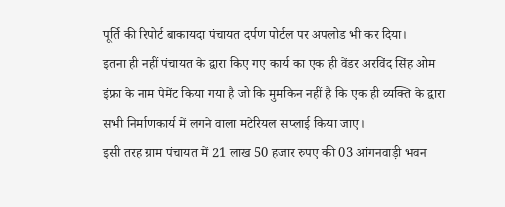पूर्ति की रिपोर्ट बाकायदा पंचायत दर्पण पोर्टल पर अपलोड भी कर दिया।
इतना ही नहीं पंचायत के द्वारा किए गए कार्य का एक ही वेंडर अरविंद सिंह ओम इंफ्रा के नाम पेमेंट किया गया है जो कि मुमकिन नहीं है कि एक ही व्यक्ति के द्वारा सभी निर्माणकार्य में लगने वाला मटेरियल सप्लाई किया जाए।
इसी तरह ग्राम पंचायत में 21 लाख 50 हजार रुपए की 03 आंगनवाड़ी भवन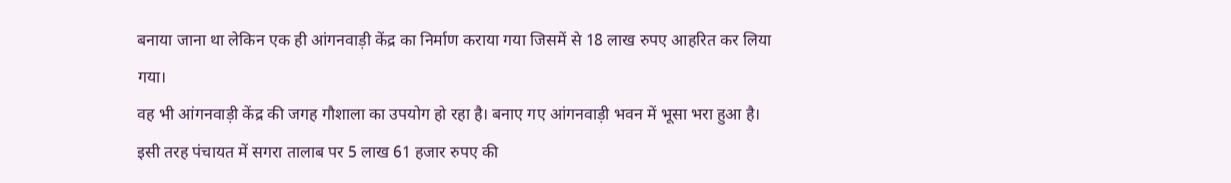बनाया जाना था लेकिन एक ही आंगनवाड़ी केंद्र का निर्माण कराया गया जिसमें से 18 लाख रुपए आहरित कर लिया गया।
वह भी आंगनवाड़ी केंद्र की जगह गौशाला का उपयोग हो रहा है। बनाए गए आंगनवाड़ी भवन में भूसा भरा हुआ है।
इसी तरह पंचायत में सगरा तालाब पर 5 लाख 61 हजार रुपए की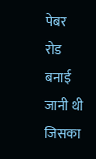पेबर रोड बनाई जानी थी जिसका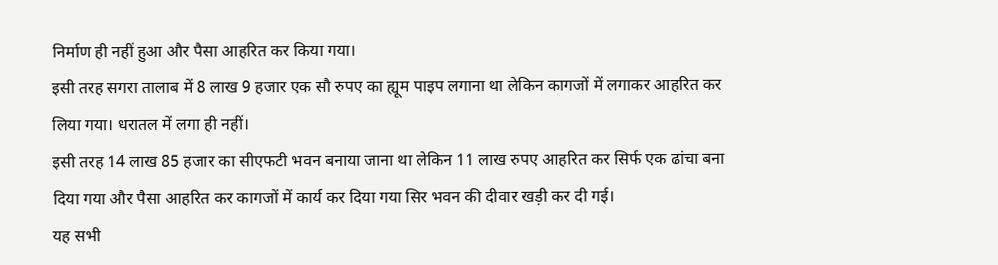निर्माण ही नहीं हुआ और पैसा आहरित कर किया गया।
इसी तरह सगरा तालाब में 8 लाख 9 हजार एक सौ रुपए का ह्यूम पाइप लगाना था लेकिन कागजों में लगाकर आहरित कर लिया गया। धरातल में लगा ही नहीं।
इसी तरह 14 लाख 85 हजार का सीएफटी भवन बनाया जाना था लेकिन 11 लाख रुपए आहरित कर सिर्फ एक ढांचा बना दिया गया और पैसा आहरित कर कागजों में कार्य कर दिया गया सिर भवन की दीवार खड़ी कर दी गई।
यह सभी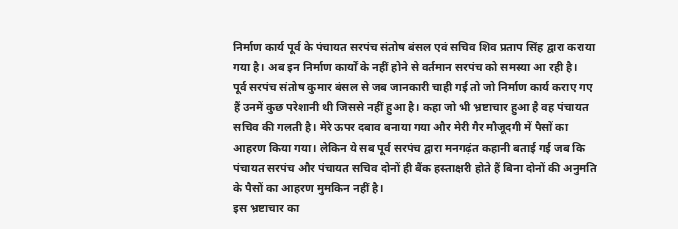निर्माण कार्य पूर्व के पंचायत सरपंच संतोष बंसल एवं सचिव शिव प्रताप सिंह द्वारा कराया गया है। अब इन निर्माण कार्यों के नहीं होने से वर्तमान सरपंच को समस्या आ रही है।
पूर्व सरपंच संतोष कुमार बंसल से जब जानकारी चाही गई तो जो निर्माण कार्य कराए गए हैं उनमें कुछ परेशानी थी जिससे नहीं हुआ है। कहा जो भी भ्रष्टाचार हुआ है वह पंचायत सचिव की गलती है। मेरे ऊपर दबाव बनाया गया और मेरी गैर मौजूदगी में पैसों का आहरण किया गया। लेकिन ये सब पूर्व सरपंच द्वारा मनगढ़ंत कहानी बताई गई जब कि पंचायत सरपंच और पंचायत सचिव दोनों ही बैंक हस्ताक्षरी होते हैं बिना दोनों की अनुमति के पैसों का आहरण मुमकिन नहीं है।
इस भ्रष्टाचार का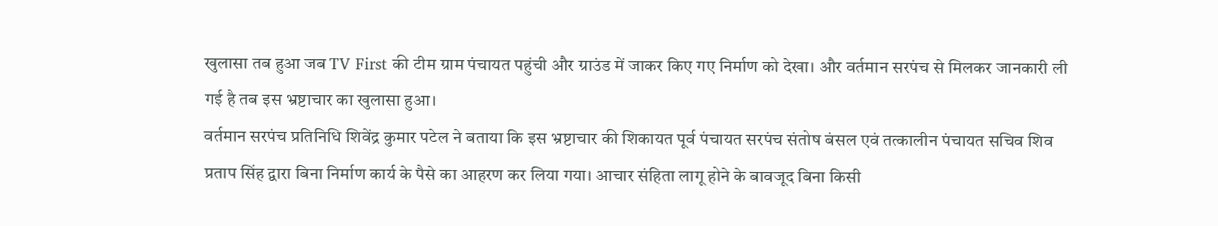खुलासा तब हुआ जब TV First की टीम ग्राम पंचायत पहुंची और ग्राउंड में जाकर किए गए निर्माण को देखा। और वर्तमान सरपंच से मिलकर जानकारी ली गई है तब इस भ्रष्टाचार का खुलासा हुआ।
वर्तमान सरपंच प्रतिनिधि शिवेंद्र कुमार पटेल ने बताया कि इस भ्रष्टाचार की शिकायत पूर्व पंचायत सरपंच संतोष बंसल एवं तत्कालीन पंचायत सचिव शिव प्रताप सिंह द्वारा बिना निर्माण कार्य के पैसे का आहरण कर लिया गया। आचार संहिता लागू होने के बावजूद बिना किसी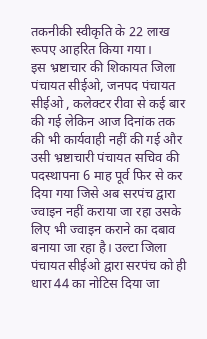तकनीकी स्वीकृति के 22 लाख रूपए आहरित किया गया।
इस भ्रष्टाचार की शिकायत जिला पंचायत सीईओ, जनपद पंचायत सीईओ , कलेक्टर रीवा से कई बार की गई लेकिन आज दिनांक तक की भी कार्यवाही नहीं की गई और उसी भ्रष्टाचारी पंचायत सचिव की पदस्थापना 6 माह पूर्व फिर से कर दिया गया जिसे अब सरपंच द्वारा ज्वाइन नहीं कराया जा रहा उसके लिए भी ज्वाइन कराने का दबाव बनाया जा रहा है। उल्टा जिला पंचायत सीईओ द्वारा सरपंच को ही धारा 44 का नोटिस दिया जा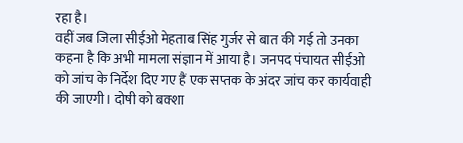रहा है।
वहीं जब जिला सीईओ मेहताब सिंह गुर्जर से बात की गई तो उनका कहना है कि अभी मामला संज्ञान में आया है। जनपद पंचायत सीईओ को जांच के निर्देश दिए गए हैं एक सप्तक के अंदर जांच कर कार्यवाही की जाएगी। दोषी को बक्शा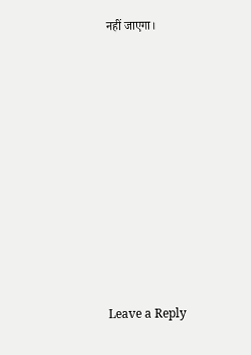नहीं जाएगा।













Leave a Reply